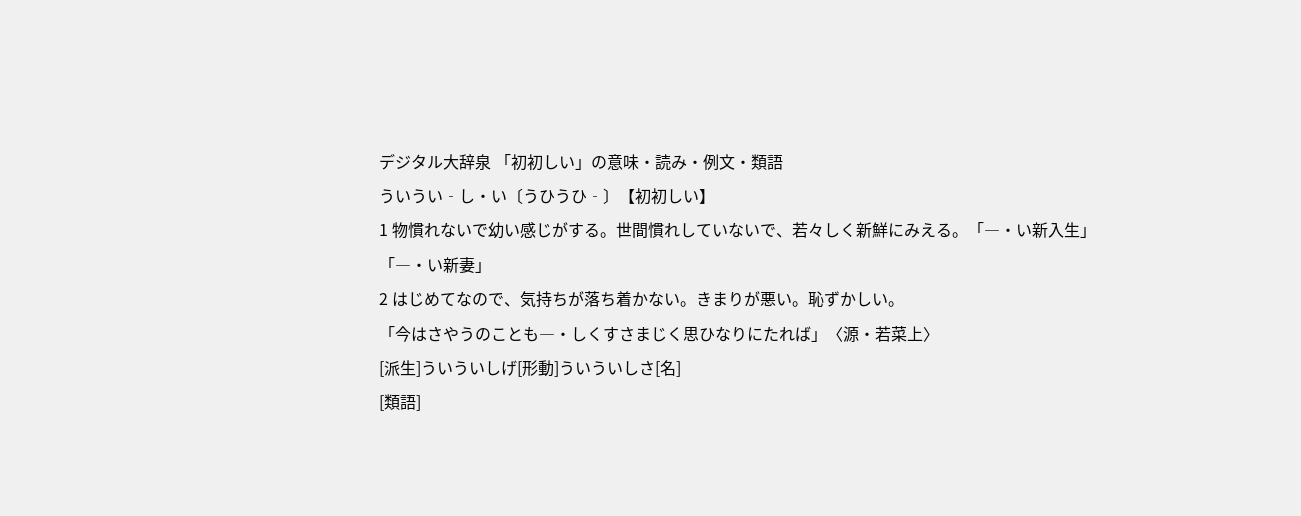デジタル大辞泉 「初初しい」の意味・読み・例文・類語
ういうい‐し・い〔うひうひ‐〕【初初しい】
1 物慣れないで幼い感じがする。世間慣れしていないで、若々しく新鮮にみえる。「―・い新入生」「―・い新妻」
2 はじめてなので、気持ちが落ち着かない。きまりが悪い。恥ずかしい。
「今はさやうのことも―・しくすさまじく思ひなりにたれば」〈源・若菜上〉
[派生]ういういしげ[形動]ういういしさ[名]
[類語]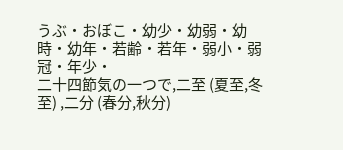うぶ・おぼこ・幼少・幼弱・幼時・幼年・若齢・若年・弱小・弱冠・年少・
二十四節気の一つで,二至 (夏至,冬至) ,二分 (春分,秋分)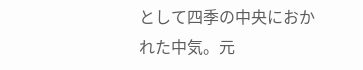として四季の中央におかれた中気。元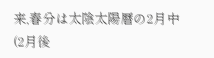来,春分は太陰太陽暦の2月中 (2月後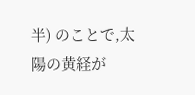半) のことで,太陽の黄経が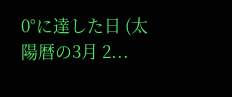0°に達した日 (太陽暦の3月 2...